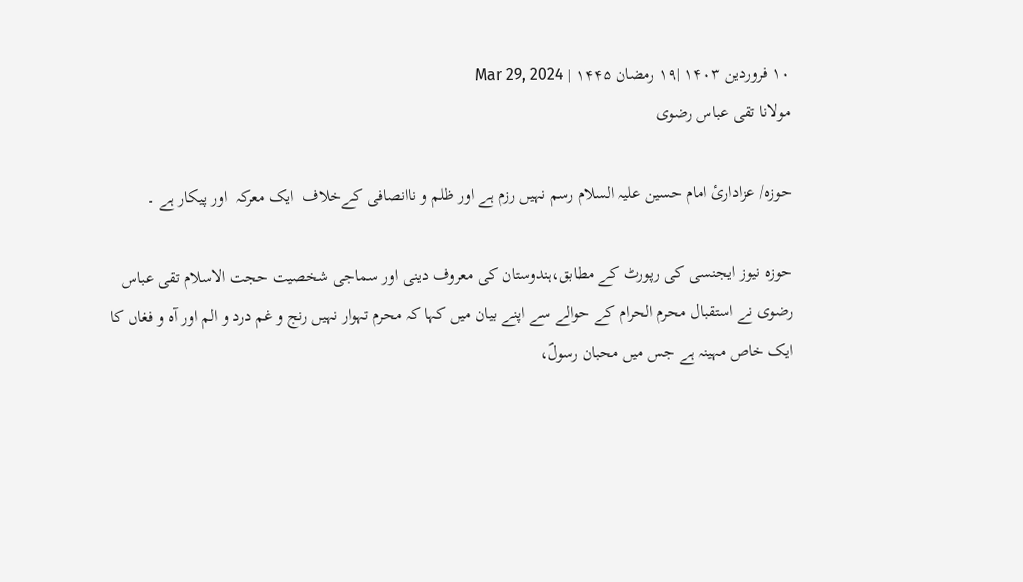۱۰ فروردین ۱۴۰۳ |۱۹ رمضان ۱۴۴۵ | Mar 29, 2024
مولانا تقی عباس رضوی

حوزہ/ عزاداریٔ امام حسین علیہ السلام رسم نہیں رزم ہے اور ظلم و ناانصافی کےخلاف  ایک معرکہ  اور پیکار ہے ۔

حوزہ نیوز ایجنسی کی رپورٹ کے مطابق،ہندوستان کی معروف دینی اور سماجی شخصیت حجت الاسلام تقی عباس رضوی نے استقبال محرم الحرام کے حوالے سے اپنے بیان میں کہا کہ محرم تہوار نہیں رنج و غم درد و الم اور آہ و فغاں کا ایک خاص مہینہ ہے جس میں محبان رسولؐ،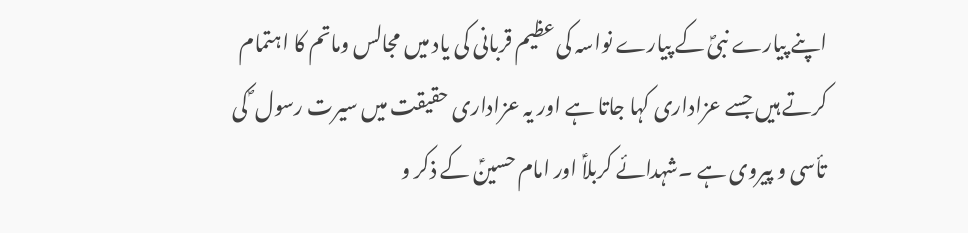اپنے پیارے نبیؐ کے پیارے نواسہ کی عظیم قربانی کی یاد میں مجالس وماتم کا اہتمام کرتے ہیں جسے عزاداری کہا جاتا ہے اور یہ عزاداری حقیقت میں سیرت رسول ؐ کی تأسی و پیروی ہے ۔شہدائے کربلاؑ اور امام حسینؑ کے ذکر و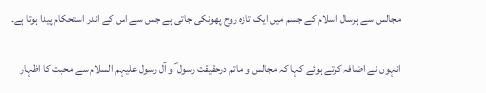مجالس سے ہرسال اسلام کے جسم میں ایک تازہ روح پھونکی جاتی ہے جس سے اس کے اندر استحکام پیدا ہوتا ہے۔

انہوں نے اضافہ کرتے ہوئے کہا کہ مجالس و ماتم درحقیقت رسول ؐ و آل رسول علیہم السلام سے محبت کا اظہار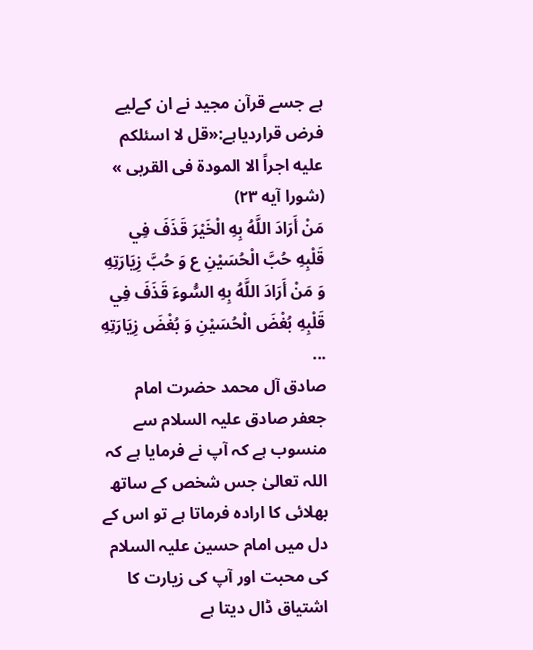ہے جسے قرآن مجید نے ان کےلیے فرض قراردیاہے:«قل لا اسئلکم علیه اجراً الا المودۃ فی القربی » (شورا آیه ۲۳)
مَنْ أَرَادَ اللَّهُ بِهِ الْخَيْرَ قَذَفَ فِي قَلْبِهِ حُبَّ الْحُسَيْنِ ع وَ حُبَّ زِيَارَتِهِ وَ مَنْ أَرَادَ اللَّهُ بِهِ السُّوءَ قَذَفَ فِي قَلْبِهِ بُغْضَ الْحُسَيْنِ وَ بُغْضَ زِيَارَتِهِ ...
صادق آل محمد حضرت امام جعفر صادق علیہ السلام سے منسوب ہے کہ آپ نے فرمایا ہے کہ اللہ تعالیٰ جس شخص کے ساتھ بھلائی کا ارادہ فرماتا ہے تو اس کے دل میں امام حسین علیہ السلام کی محبت اور آپ کی زیارت کا اشتیاق ڈال دیتا ہے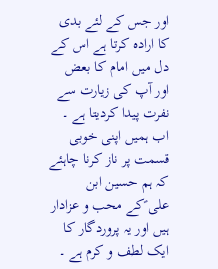اور جس کے لئے بدی کا ارادہ کرتا ہے اس کے دل میں امام کا بعض اور آپ کی زیارت سے نفرت پیدا کردیتا ہے ۔ اب ہمیں اپنی خوبی قسمت پر ناز کرنا چاہئے کہ ہم حسین ابن علی ؑکے محب و عزادار ہیں اور یہ پروردگار کا ایک لطف و کرم ہے ۔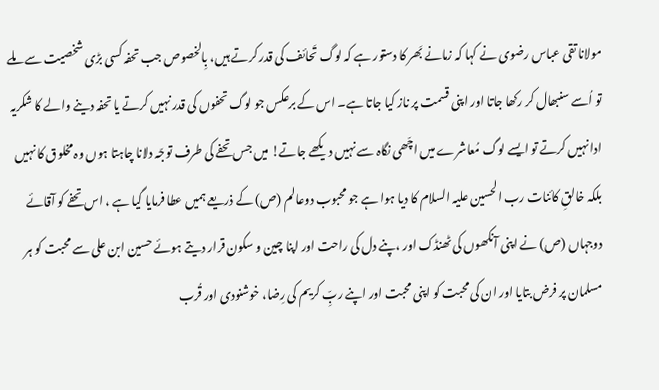مولانا تقی عباس رضوی نے کہا کہ زمانے بَھر کا دستور ہے کہ لوگ تَحائف کی قدر کرتے ہیں، بِالخصوص جب تحفہ کسی بڑی شخصیت سے ملے تو اُسے سنبھال کر رکھا جاتا اور اپنی قسمت پر ناز کیا جاتا ہے۔ اس کے برعکس جو لوگ تحفوں کی قدر نہیں کرتے یا تحفہ دینے والے کا شکریہ ادا نہیں کرتے تو ایسے لوگ مُعاشرے میں اچّھی نگاہ سے نہیں دیکھے جاتے! میں جس تحفے کی طرف توجّہ دلانا چاہتا ہوں وہ مخلوق کا نہیں بلکہ خالقِ کائنات رب الحسین علیہ السلام کا دیا ہوا ہے جو محبوب دوعالم (ص) کے ذریعے ہمیں عطا فرمایا گیا ہے ، اس تحفے کو آقائے دوجہاں (ص) نے اپنی آنکھوں کی ٹھنڈک اور ،پنے دل کی راحت اور اپنا چین و سکون قرار دیتے ہوئے حسین ابن علی سے محبت کو ہر مسلمان پر فرض بتایا اور ان کی محبت کو اپنی محبت اور اپنے ربِّ کریم کی رِضا، خوشنودی اور قُرب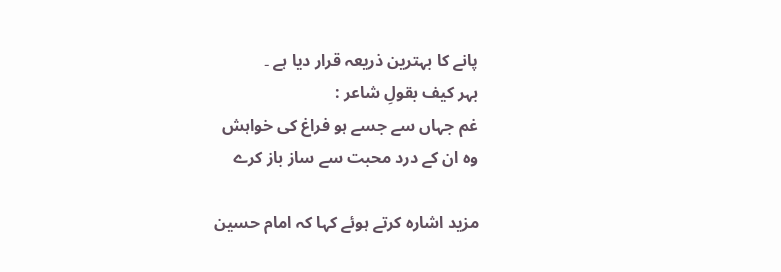پانے کا بہترین ذریعہ قرار دیا ہے ۔
بہر کیف بقولِ شاعر :
غم جہاں سے جسے ہو فراغ کی خواہش
وہ ان کے درد محبت سے ساز باز کرے

مزید اشارہ کرتے ہوئے کہا کہ امام حسین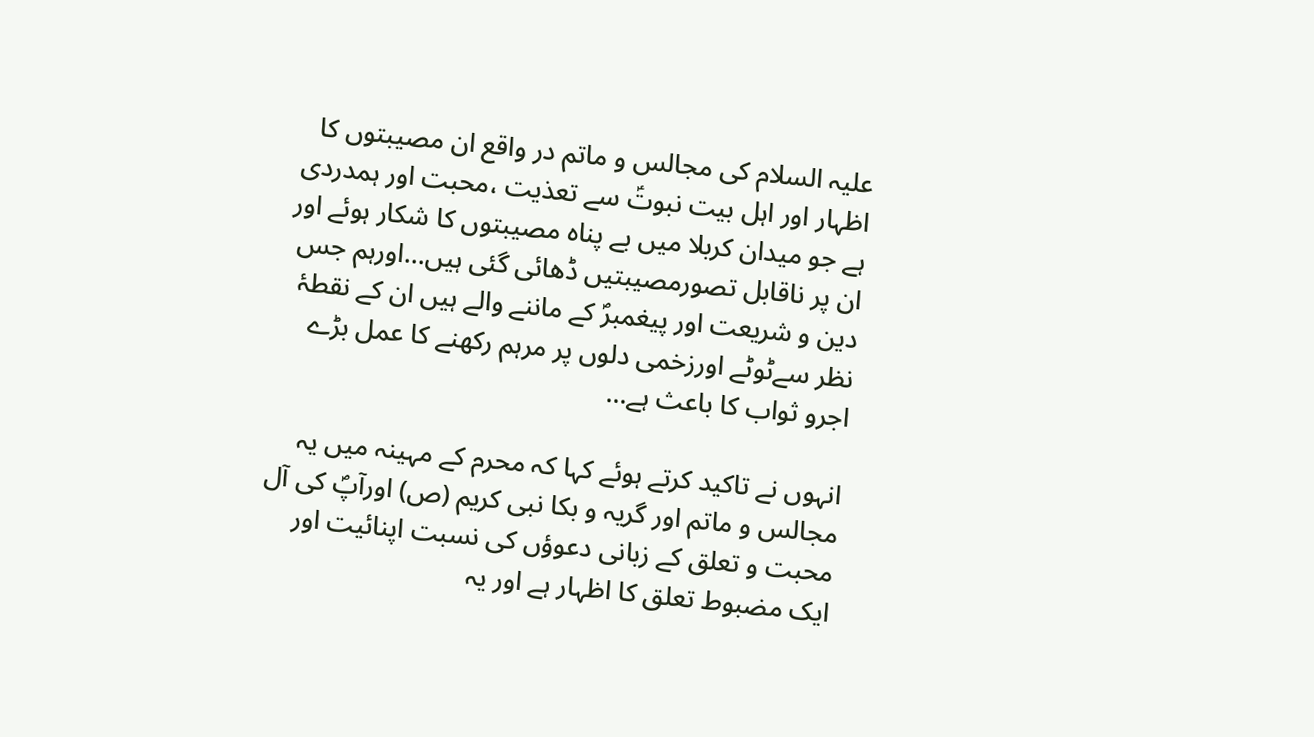علیہ السلام کی مجالس و ماتم در واقع ان مصیبتوں کا اظہار اور اہل بیت نبوتؑ سے تعذیت ،محبت اور ہمدردی ہے جو میدان کربلا میں بے پناہ مصیبتوں کا شکار ہوئے اور ان پر ناقابل تصورمصیبتیں ڈھائی گئی ہیں...اورہم جس دین و شریعت اور پیغمبرؐ کے ماننے والے ہیں ان کے نقطۂ نظر سےٹوٹے اورزخمی دلوں پر مرہم رکھنے کا عمل بڑے اجرو ثواب کا باعث ہے...

انہوں نے تاکید کرتے ہوئے کہا کہ محرم کے مہینہ میں یہ مجالس و ماتم اور گریہ و بکا نبی کریم (ص) اورآپؐ کی آل محبت و تعلق کے زبانی دعوؤں کی نسبت اپنائیت اور ایک مضبوط تعلق کا اظہار ہے اور یہ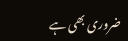ضروری بھی ہے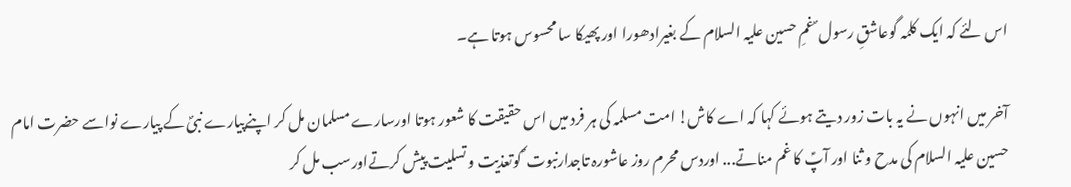اس لئے کہ ایک کلمہ گوعاشقِ رسول ؐ غمِ حسین علیہ السلام کے بغیرادھورا اور پھیکا سا محسوس ہوتا ہے۔

آخر میں انہوں نے یہ بات زور دیتے ہوئے کہا کہ اے کاش! امت مسلمہ کی ہر فرد میں اس حقیقت کا شعور ہوتا اورسارے مسلمان مل کر اپنےپیارے نبیؐ کے پیارے نواسے حضرت امام حسین علیہ السلام کی مدح و ثنا اور آپؑ کا غم مناتے... اوردس محرم روز عاشورہ تاجدارنبوت ؐ کوتعذیت و تسلیت پیش کرتےاورسب مل کر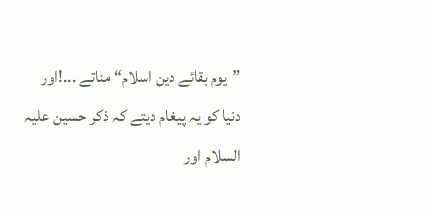”یوم بقائے دین اسلام“ مناتے ...!اور دنیا کو یہ پیغام دیتے کہ ذکر حسین علیہ السلام اور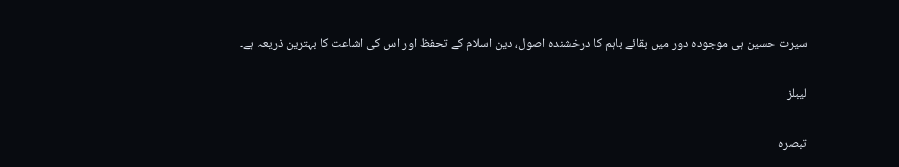سیرت حسین ہی موجودہ دور میں بقائے باہم کا درخشندہ اصول، دین اسلام کے تحفظ اور اس کی اشاعت کا بہترین ذریعہ ہے۔

لیبلز

تبصرہ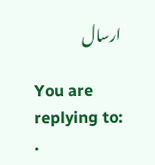ارسال

You are replying to: .